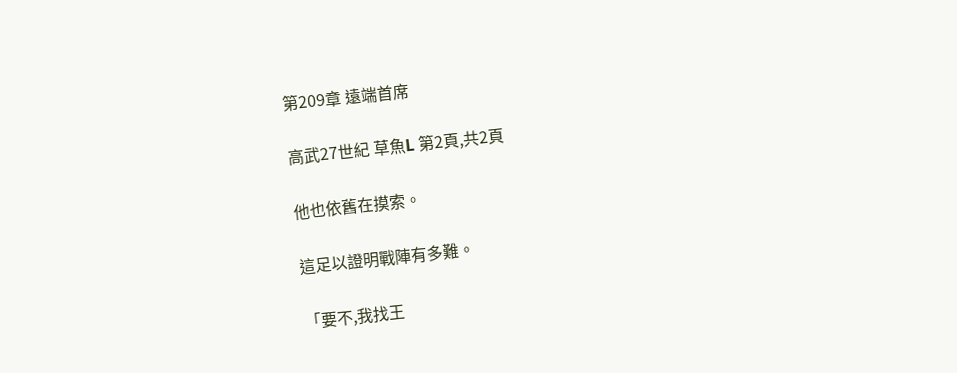第209章 遠端首席

高武27世紀 草魚L 第2頁,共2頁

他也依舊在摸索。

這足以證明戰陣有多難。

「要不,我找王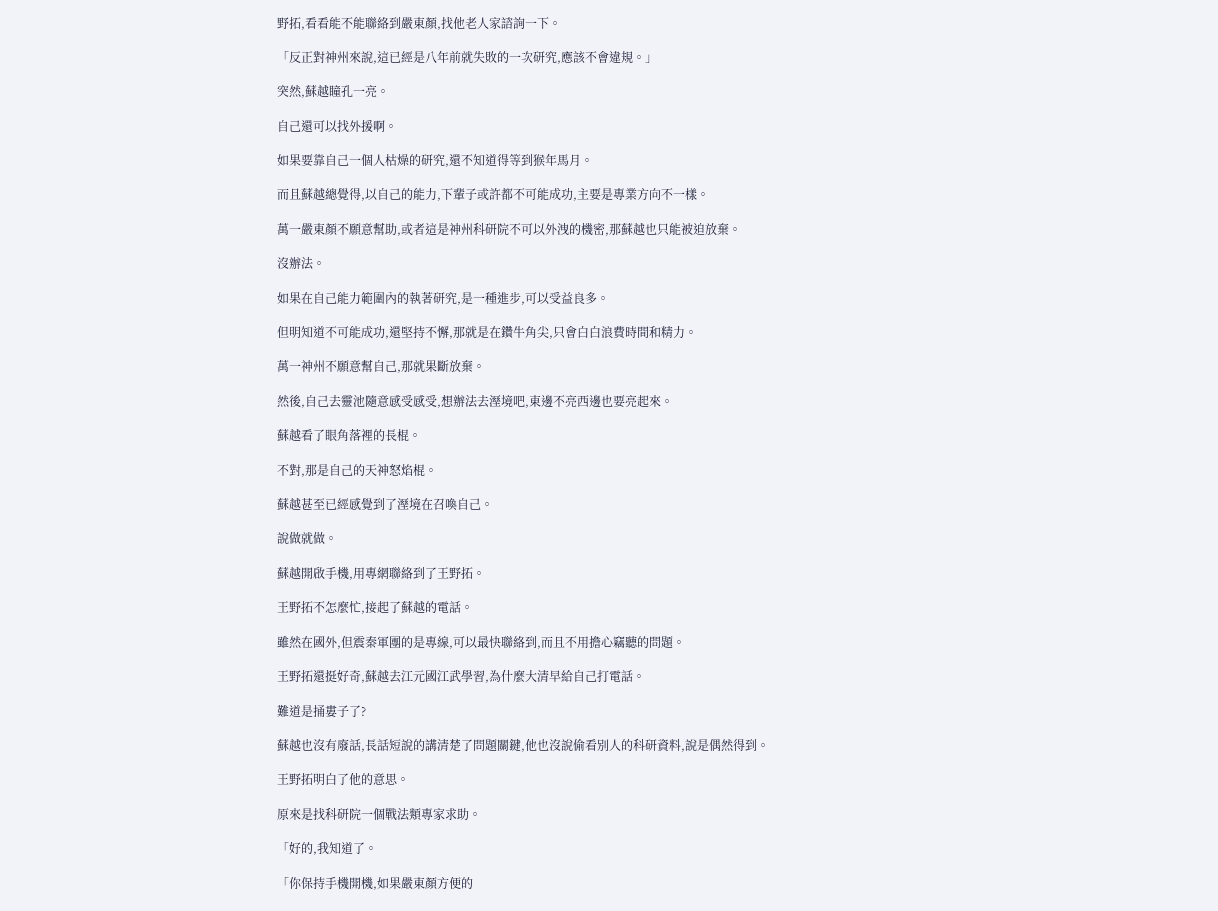野拓,看看能不能聯絡到嚴東顏,找他老人家諮詢一下。

「反正對神州來說,這已經是八年前就失敗的一次研究,應該不會違規。」

突然,蘇越瞳孔一亮。

自己還可以找外援啊。

如果要靠自己一個人枯燥的研究,還不知道得等到猴年馬月。

而且蘇越總覺得,以自己的能力,下輩子或許都不可能成功,主要是專業方向不一樣。

萬一嚴東顏不願意幫助,或者這是神州科研院不可以外洩的機密,那蘇越也只能被迫放棄。

沒辦法。

如果在自己能力範圍內的執著研究,是一種進步,可以受益良多。

但明知道不可能成功,還堅持不懈,那就是在鑽牛角尖,只會白白浪費時間和精力。

萬一神州不願意幫自己,那就果斷放棄。

然後,自己去靈池隨意感受感受,想辦法去溼境吧,東邊不亮西邊也要亮起來。

蘇越看了眼角落裡的長棍。

不對,那是自己的天神怒焰棍。

蘇越甚至已經感覺到了溼境在召喚自己。

說做就做。

蘇越開啟手機,用專網聯絡到了王野拓。

王野拓不怎麼忙,接起了蘇越的電話。

雖然在國外,但震秦軍團的是專線,可以最快聯絡到,而且不用擔心竊聽的問題。

王野拓還挺好奇,蘇越去江元國江武學習,為什麼大清早給自己打電話。

難道是捅婁子了?

蘇越也沒有廢話,長話短說的講清楚了問題關鍵,他也沒說偷看別人的科研資料,說是偶然得到。

王野拓明白了他的意思。

原來是找科研院一個戰法類專家求助。

「好的,我知道了。

「你保持手機開機,如果嚴東顏方便的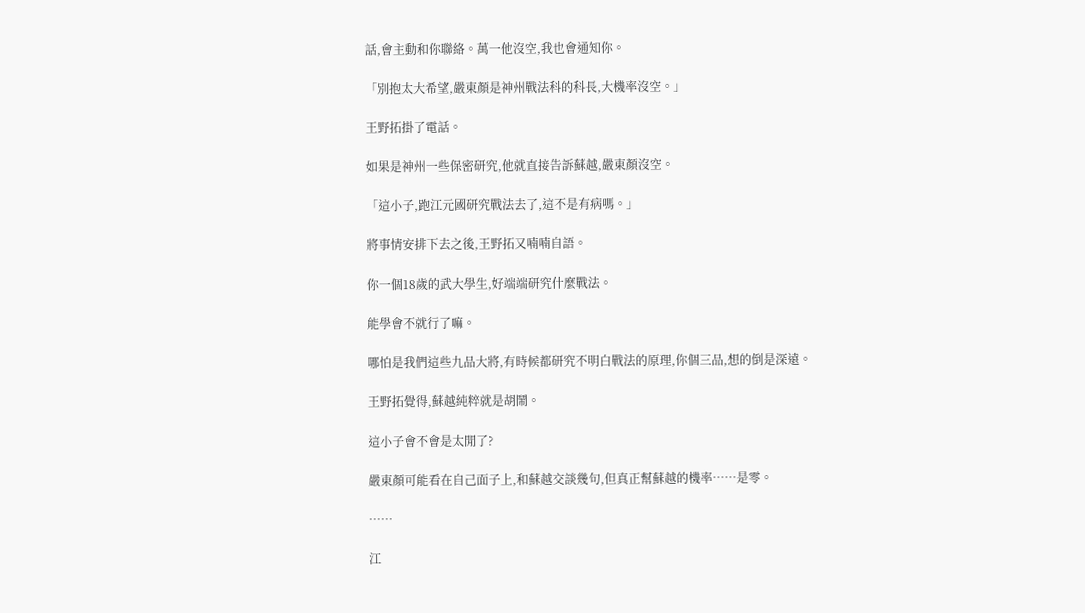話,會主動和你聯絡。萬一他沒空,我也會通知你。

「別抱太大希望,嚴東顏是神州戰法科的科長,大機率沒空。」

王野拓掛了電話。

如果是神州一些保密研究,他就直接告訴蘇越,嚴東顏沒空。

「這小子,跑江元國研究戰法去了,這不是有病嗎。」

將事情安排下去之後,王野拓又喃喃自語。

你一個18歲的武大學生,好端端研究什麼戰法。

能學會不就行了嘛。

哪怕是我們這些九品大將,有時候都研究不明白戰法的原理,你個三品,想的倒是深遠。

王野拓覺得,蘇越純粹就是胡鬧。

這小子會不會是太閒了?

嚴東顏可能看在自己面子上,和蘇越交談幾句,但真正幫蘇越的機率……是零。

……

江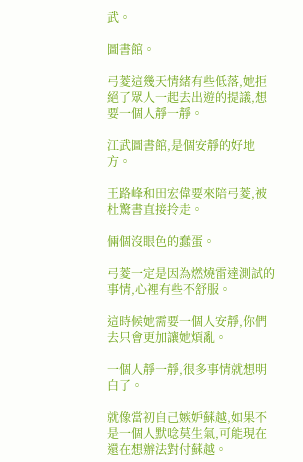武。

圖書館。

弓菱這幾天情緒有些低落,她拒絕了眾人一起去出遊的提議,想要一個人靜一靜。

江武圖書館,是個安靜的好地方。

王路峰和田宏偉要來陪弓菱,被杜驚書直接拎走。

倆個沒眼色的蠢蛋。

弓菱一定是因為燃燒雷達測試的事情,心裡有些不舒服。

這時候她需要一個人安靜,你們去只會更加讓她煩亂。

一個人靜一靜,很多事情就想明白了。

就像當初自己嫉妒蘇越,如果不是一個人默唸莫生氣,可能現在還在想辦法對付蘇越。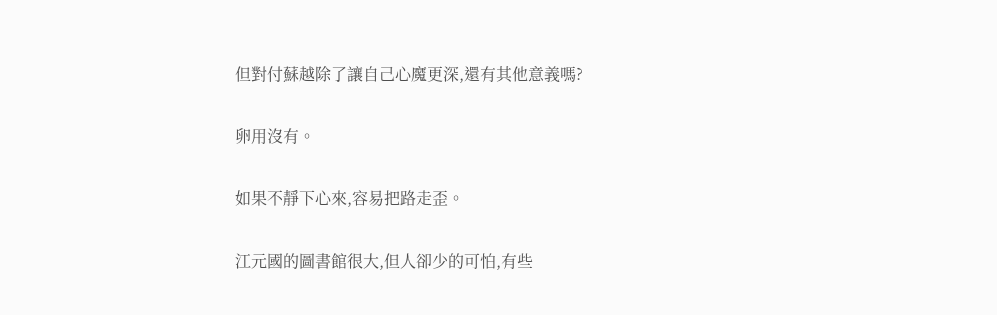但對付蘇越除了讓自己心魔更深,還有其他意義嗎?

卵用沒有。

如果不靜下心來,容易把路走歪。

江元國的圖書館很大,但人卻少的可怕,有些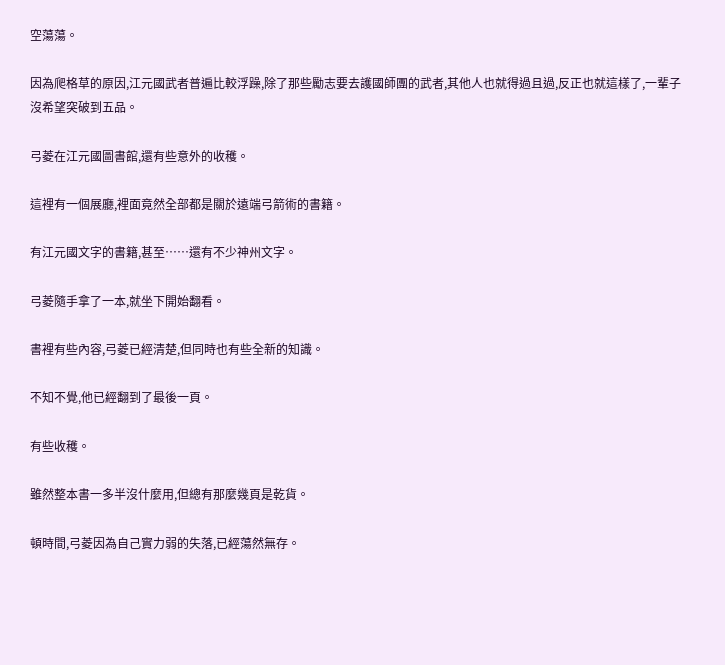空蕩蕩。

因為爬格草的原因,江元國武者普遍比較浮躁,除了那些勵志要去護國師團的武者,其他人也就得過且過,反正也就這樣了,一輩子沒希望突破到五品。

弓菱在江元國圖書館,還有些意外的收穫。

這裡有一個展廳,裡面竟然全部都是關於遠端弓箭術的書籍。

有江元國文字的書籍,甚至……還有不少神州文字。

弓菱隨手拿了一本,就坐下開始翻看。

書裡有些內容,弓菱已經清楚,但同時也有些全新的知識。

不知不覺,他已經翻到了最後一頁。

有些收穫。

雖然整本書一多半沒什麼用,但總有那麼幾頁是乾貨。

頓時間,弓菱因為自己實力弱的失落,已經蕩然無存。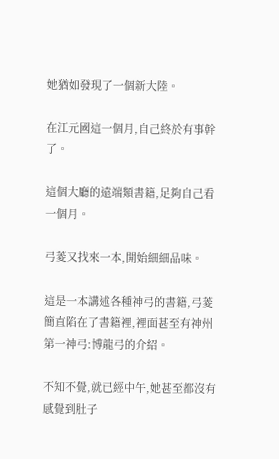她猶如發現了一個新大陸。

在江元國這一個月,自己終於有事幹了。

這個大廳的遠端類書籍,足夠自己看一個月。

弓菱又找來一本,開始細細品味。

這是一本講述各種神弓的書籍,弓菱簡直陷在了書籍裡,裡面甚至有神州第一神弓:博龍弓的介紹。

不知不覺,就已經中午,她甚至都沒有感覺到肚子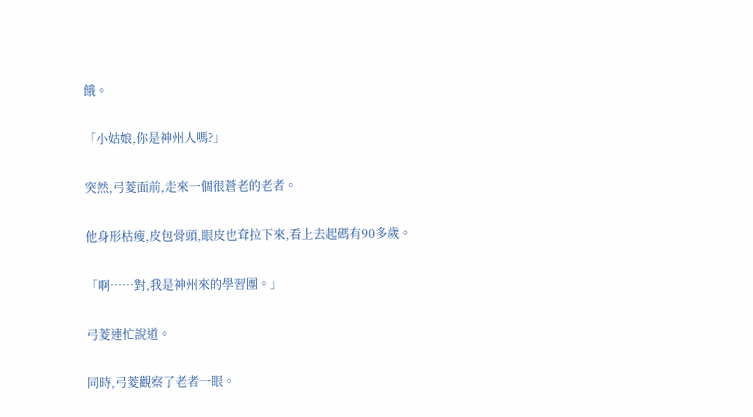餓。

「小姑娘,你是神州人嗎?」

突然,弓菱面前,走來一個很蒼老的老者。

他身形枯瘦,皮包骨頭,眼皮也耷拉下來,看上去起碼有90多歲。

「啊……對,我是神州來的學習團。」

弓菱連忙說道。

同時,弓菱觀察了老者一眼。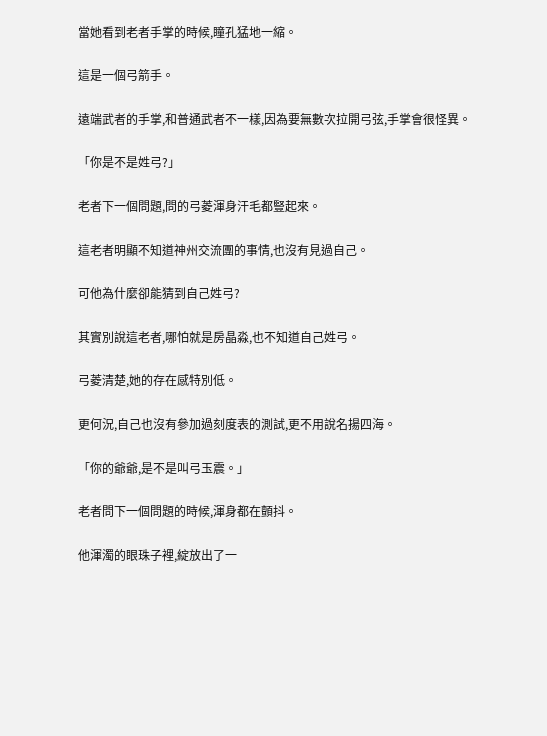當她看到老者手掌的時候,瞳孔猛地一縮。

這是一個弓箭手。

遠端武者的手掌,和普通武者不一樣,因為要無數次拉開弓弦,手掌會很怪異。

「你是不是姓弓?」

老者下一個問題,問的弓菱渾身汗毛都豎起來。

這老者明顯不知道神州交流團的事情,也沒有見過自己。

可他為什麼卻能猜到自己姓弓?

其實別說這老者,哪怕就是房晶淼,也不知道自己姓弓。

弓菱清楚,她的存在感特別低。

更何況,自己也沒有參加過刻度表的測試,更不用說名揚四海。

「你的爺爺,是不是叫弓玉震。」

老者問下一個問題的時候,渾身都在顫抖。

他渾濁的眼珠子裡,綻放出了一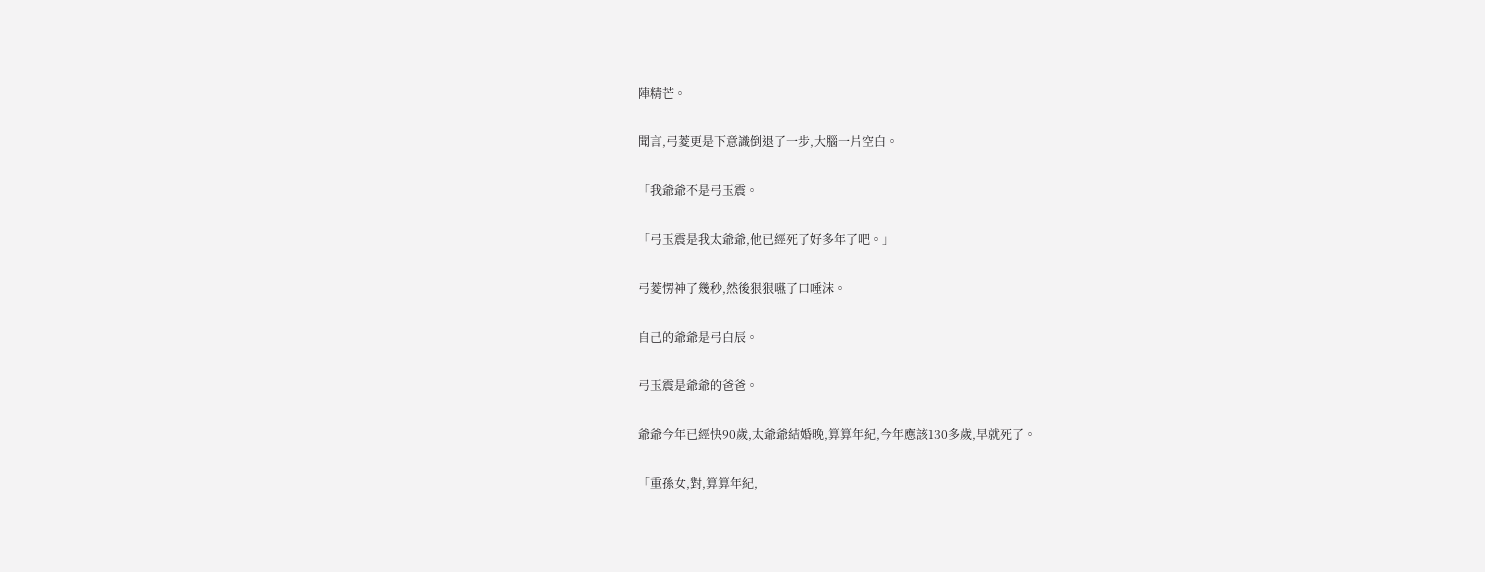陣精芒。

聞言,弓菱更是下意識倒退了一步,大腦一片空白。

「我爺爺不是弓玉震。

「弓玉震是我太爺爺,他已經死了好多年了吧。」

弓菱愣神了幾秒,然後狠狠嚥了口唾沫。

自己的爺爺是弓白辰。

弓玉震是爺爺的爸爸。

爺爺今年已經快90歲,太爺爺結婚晚,算算年紀,今年應該130多歲,早就死了。

「重孫女,對,算算年紀,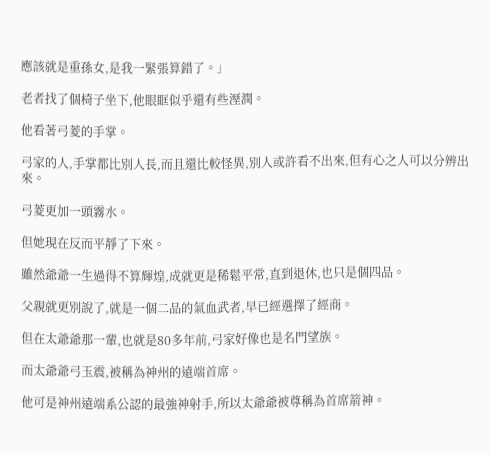應該就是重孫女,是我一緊張算錯了。」

老者找了個椅子坐下,他眼眶似乎還有些溼潤。

他看著弓菱的手掌。

弓家的人,手掌都比別人長,而且還比較怪異,別人或許看不出來,但有心之人可以分辨出來。

弓菱更加一頭霧水。

但她現在反而平靜了下來。

雖然爺爺一生過得不算輝煌,成就更是稀鬆平常,直到退休,也只是個四品。

父親就更別說了,就是一個二品的氣血武者,早已經選擇了經商。

但在太爺爺那一輩,也就是80多年前,弓家好像也是名門望族。

而太爺爺弓玉震,被稱為神州的遠端首席。

他可是神州遠端系公認的最強神射手,所以太爺爺被尊稱為首席箭神。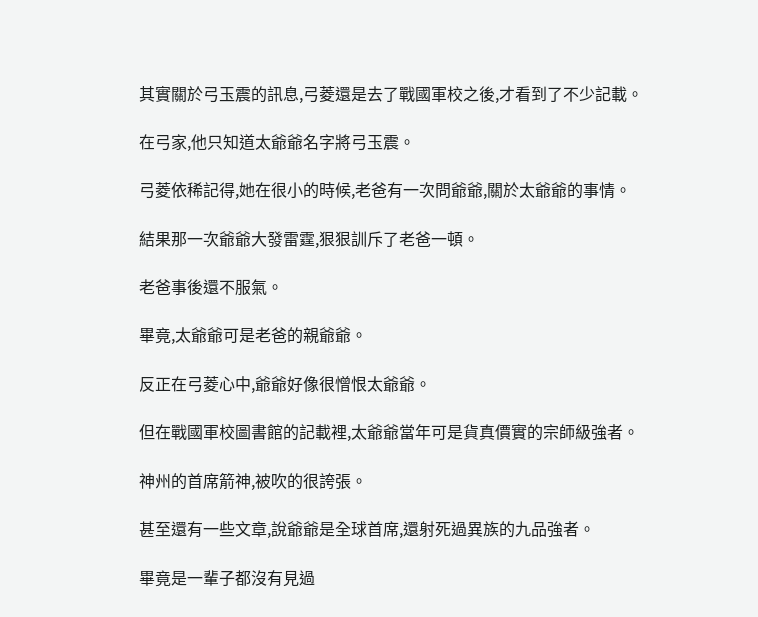其實關於弓玉震的訊息,弓菱還是去了戰國軍校之後,才看到了不少記載。

在弓家,他只知道太爺爺名字將弓玉震。

弓菱依稀記得,她在很小的時候,老爸有一次問爺爺,關於太爺爺的事情。

結果那一次爺爺大發雷霆,狠狠訓斥了老爸一頓。

老爸事後還不服氣。

畢竟,太爺爺可是老爸的親爺爺。

反正在弓菱心中,爺爺好像很憎恨太爺爺。

但在戰國軍校圖書館的記載裡,太爺爺當年可是貨真價實的宗師級強者。

神州的首席箭神,被吹的很誇張。

甚至還有一些文章,說爺爺是全球首席,還射死過異族的九品強者。

畢竟是一輩子都沒有見過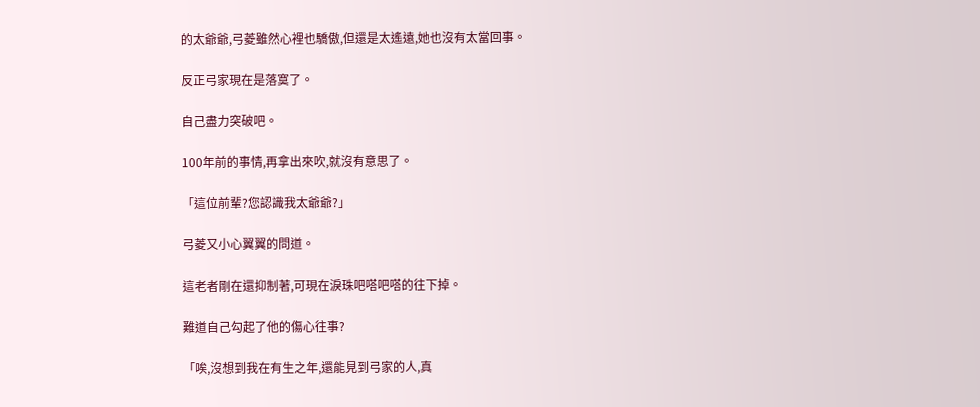的太爺爺,弓菱雖然心裡也驕傲,但還是太遙遠,她也沒有太當回事。

反正弓家現在是落寞了。

自己盡力突破吧。

100年前的事情,再拿出來吹,就沒有意思了。

「這位前輩?您認識我太爺爺?」

弓菱又小心翼翼的問道。

這老者剛在還抑制著,可現在淚珠吧嗒吧嗒的往下掉。

難道自己勾起了他的傷心往事?

「唉,沒想到我在有生之年,還能見到弓家的人,真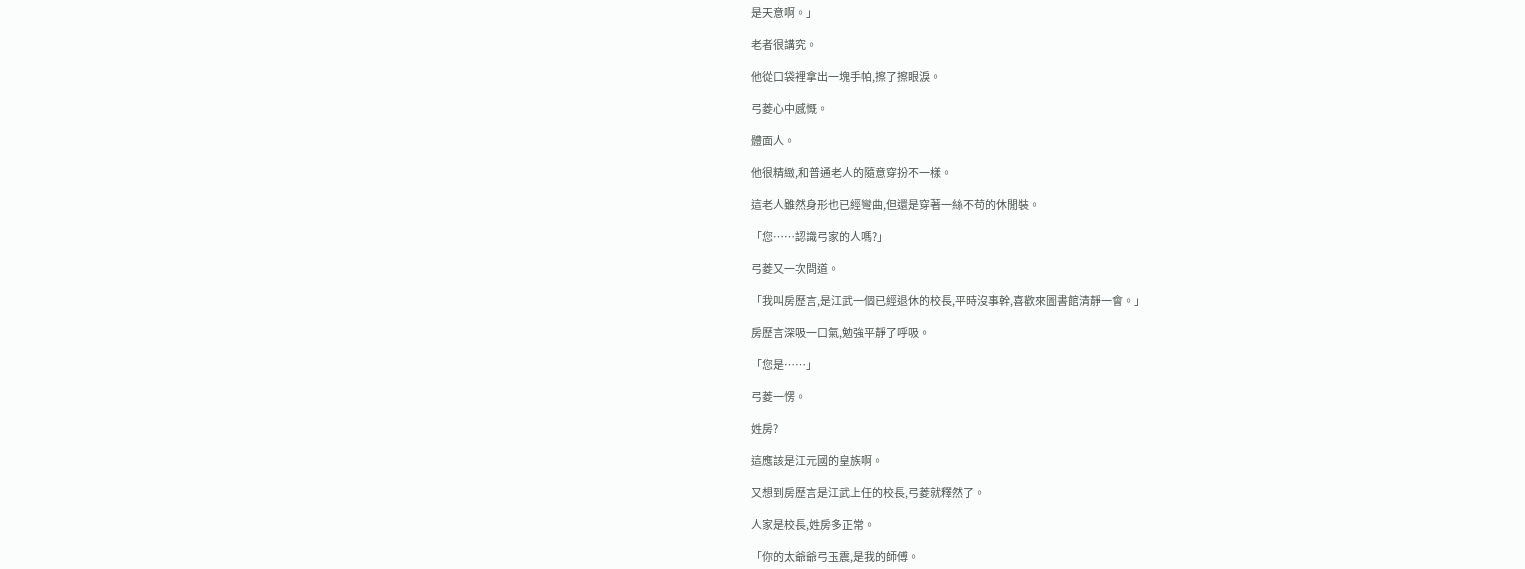是天意啊。」

老者很講究。

他從口袋裡拿出一塊手帕,擦了擦眼淚。

弓菱心中感慨。

體面人。

他很精緻,和普通老人的隨意穿扮不一樣。

這老人雖然身形也已經彎曲,但還是穿著一絲不苟的休閒裝。

「您……認識弓家的人嗎?」

弓菱又一次問道。

「我叫房歷言,是江武一個已經退休的校長,平時沒事幹,喜歡來圖書館清靜一會。」

房歷言深吸一口氣,勉強平靜了呼吸。

「您是……」

弓菱一愣。

姓房?

這應該是江元國的皇族啊。

又想到房歷言是江武上任的校長,弓菱就釋然了。

人家是校長,姓房多正常。

「你的太爺爺弓玉震,是我的師傅。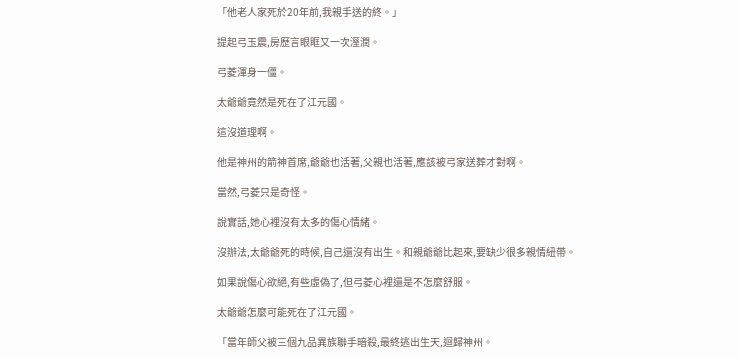「他老人家死於20年前,我親手送的終。」

提起弓玉震,房歷言眼眶又一次溼潤。

弓菱渾身一僵。

太爺爺竟然是死在了江元國。

這沒道理啊。

他是神州的箭神首席,爺爺也活著,父親也活著,應該被弓家送葬才對啊。

當然,弓菱只是奇怪。

說實話,她心裡沒有太多的傷心情緒。

沒辦法,太爺爺死的時候,自己還沒有出生。和親爺爺比起來,要缺少很多親情紐帶。

如果說傷心欲絕,有些虛偽了,但弓菱心裡還是不怎麼舒服。

太爺爺怎麼可能死在了江元國。

「當年師父被三個九品異族聯手暗殺,最終逃出生天,迴歸神州。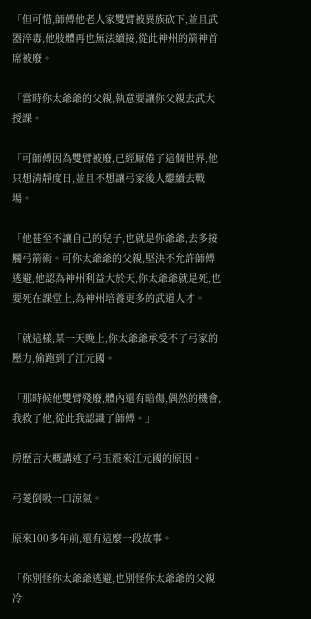「但可惜,師傅他老人家雙臂被異族砍下,並且武器淬毒,他肢體再也無法續接,從此神州的箭神首席被廢。

「當時你太爺爺的父親,執意要讓你父親去武大授課。

「可師傅因為雙臂被廢,已經厭倦了這個世界,他只想清靜度日,並且不想讓弓家後人繼續去戰場。

「他甚至不讓自己的兒子,也就是你爺爺,去多接觸弓箭術。可你太爺爺的父親,堅決不允許師傅逃避,他認為神州利益大於天,你太爺爺就是死,也要死在課堂上,為神州培養更多的武道人才。

「就這樣,某一天晚上,你太爺爺承受不了弓家的壓力,偷跑到了江元國。

「那時候他雙臂殘廢,體內還有暗傷,偶然的機會,我救了他,從此我認識了師傅。」

房歷言大概講述了弓玉震來江元國的原因。

弓菱倒吸一口涼氣。

原來100多年前,還有這麼一段故事。

「你別怪你太爺爺逃避,也別怪你太爺爺的父親冷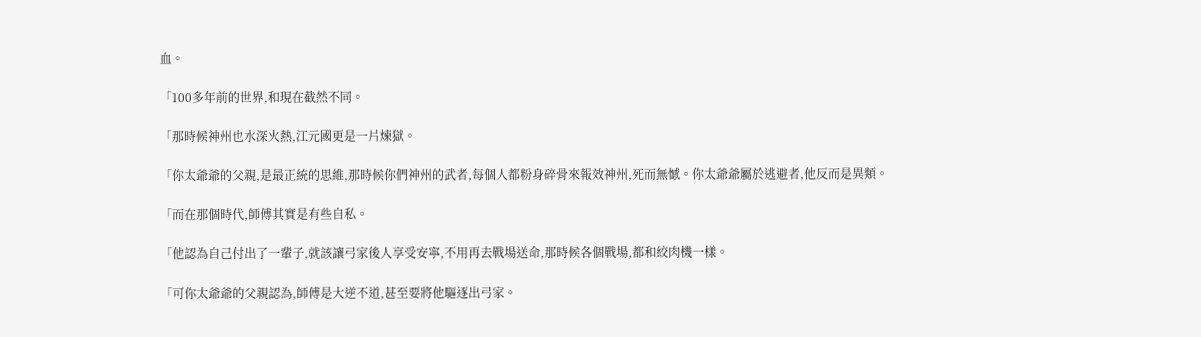血。

「100多年前的世界,和現在截然不同。

「那時候神州也水深火熱,江元國更是一片煉獄。

「你太爺爺的父親,是最正統的思維,那時候你們神州的武者,每個人都粉身碎骨來報效神州,死而無憾。你太爺爺屬於逃避者,他反而是異類。

「而在那個時代,師傅其實是有些自私。

「他認為自己付出了一輩子,就該讓弓家後人享受安寧,不用再去戰場送命,那時候各個戰場,都和絞肉機一樣。

「可你太爺爺的父親認為,師傅是大逆不道,甚至要將他驅逐出弓家。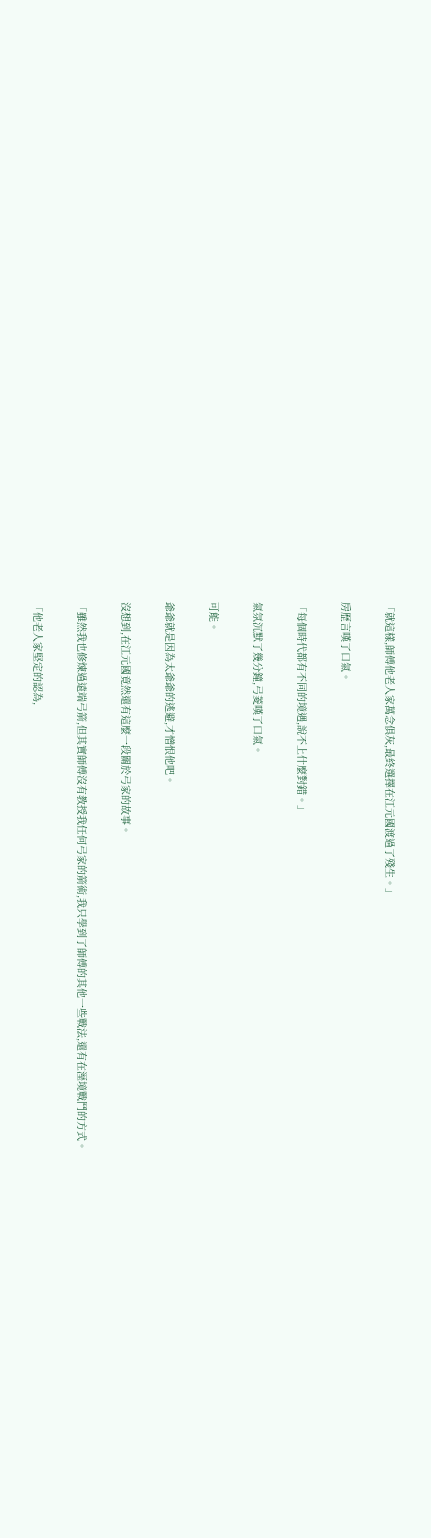「就這樣,師傅他老人家萬念俱灰,最終選擇在江元國渡過了殘生。」

房歷言嘆了口氣。

「每個時代都有不同的境遇,說不上什麼對錯。」

氣氛沉默了幾分鐘,弓菱嘆了口氣。

可能。

爺爺就是因為太爺爺的逃避,才憎恨他吧。

沒想到,在江元國竟然還有這麼一段關於弓家的故事。

「雖然我也修煉過遠端弓箭,但其實師傅沒有教授我任何弓家的箭術,我只學到了師傅的其他一些戰法,還有在溼境戰鬥的方式。

「他老人家堅定的認為,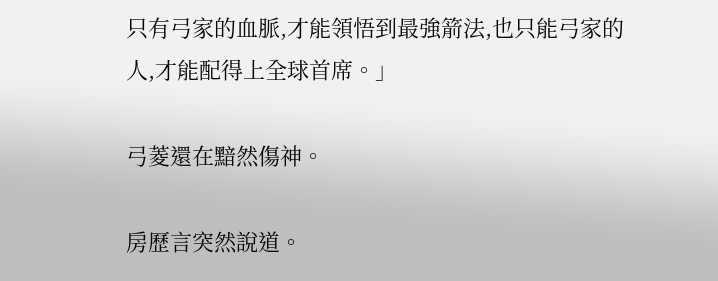只有弓家的血脈,才能領悟到最強箭法,也只能弓家的人,才能配得上全球首席。」

弓菱還在黯然傷神。

房歷言突然說道。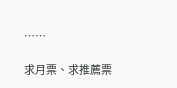……

求月票、求推薦票